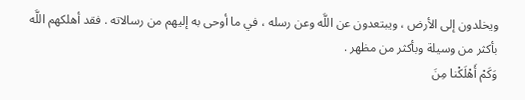ويخلدون إلى الأرض ، ويبتعدون عن اللَّه وعن رسله ، في ما أوحى به إليهم من رسالاته . فقد أهلكهم اللَّه بأكثر من وسيلة وبأكثر من مظهر .
وَكَمْ أَهْلَكْنا مِنَ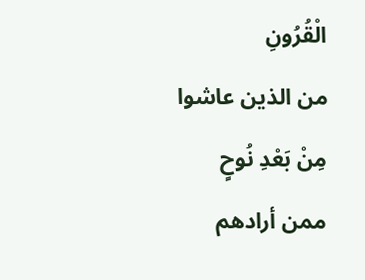الْقُرُونِ
من الذين عاشوا
مِنْ بَعْدِ نُوحٍ
ممن أرادهم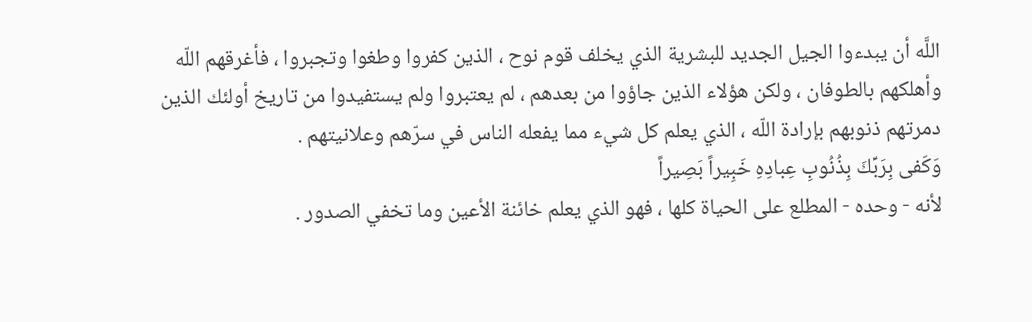اللَّه أن يبدءوا الجيل الجديد للبشرية الذي يخلف قوم نوح ، الذين كفروا وطغوا وتجبروا ، فأغرقهم اللّه وأهلكهم بالطوفان ، ولكن هؤلاء الذين جاؤوا من بعدهم ، لم يعتبروا ولم يستفيدوا من تاريخ أولئك الذين دمرتهم ذنوبهم بإرادة اللّه ، الذي يعلم كل شيء مما يفعله الناس في سرّهم وعلانيتهم .
وَكَفى بِرَبِّكَ بِذُنُوبِ عِبادِهِ خَبِيراً بَصِيراً
لأنه - وحده - المطلع على الحياة كلها ، فهو الذي يعلم خائنة الأعين وما تخفي الصدور .